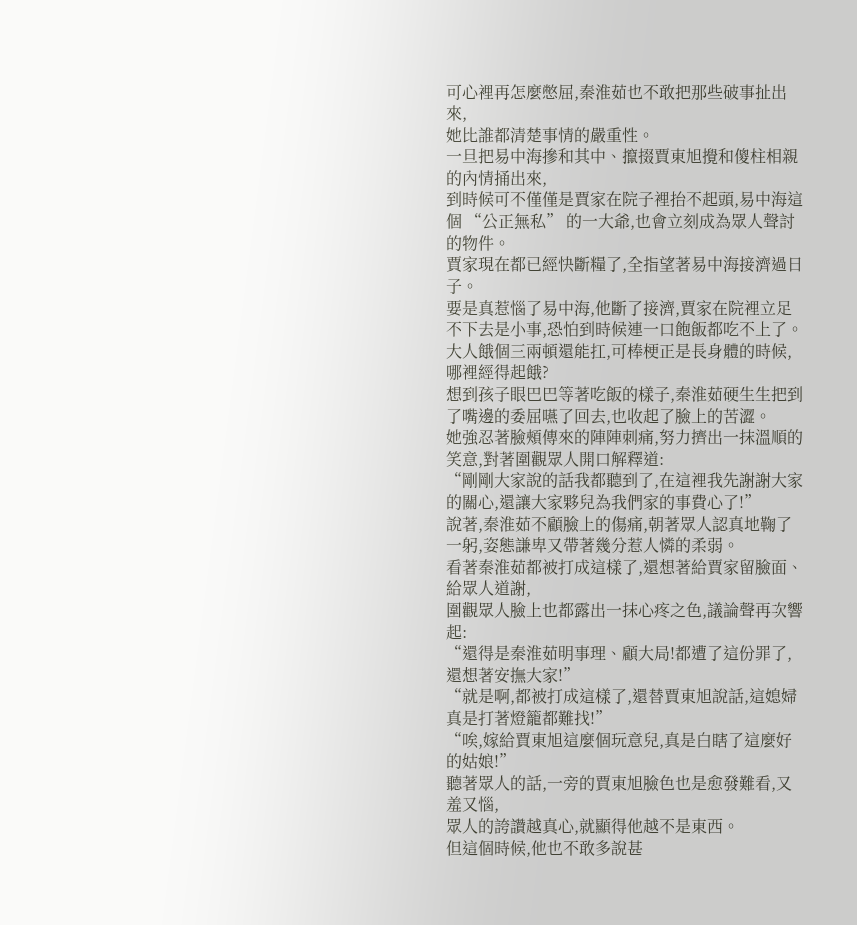可心裡再怎麼憋屈,秦淮茹也不敢把那些破事扯出來,
她比誰都清楚事情的嚴重性。
一旦把易中海摻和其中、攛掇賈東旭攪和傻柱相親的內情捅出來,
到時候可不僅僅是賈家在院子裡抬不起頭,易中海這個 “公正無私” 的一大爺,也會立刻成為眾人聲討的物件。
賈家現在都已經快斷糧了,全指望著易中海接濟過日子。
要是真惹惱了易中海,他斷了接濟,賈家在院裡立足不下去是小事,恐怕到時候連一口飽飯都吃不上了。
大人餓個三兩頓還能扛,可棒梗正是長身體的時候,哪裡經得起餓?
想到孩子眼巴巴等著吃飯的樣子,秦淮茹硬生生把到了嘴邊的委屈嚥了回去,也收起了臉上的苦澀。
她強忍著臉頰傳來的陣陣刺痛,努力擠出一抹溫順的笑意,對著圍觀眾人開口解釋道:
“剛剛大家說的話我都聽到了,在這裡我先謝謝大家的關心,還讓大家夥兒為我們家的事費心了!”
說著,秦淮茹不顧臉上的傷痛,朝著眾人認真地鞠了一躬,姿態謙卑又帶著幾分惹人憐的柔弱。
看著秦淮茹都被打成這樣了,還想著給賈家留臉面、給眾人道謝,
圍觀眾人臉上也都露出一抹心疼之色,議論聲再次響起:
“還得是秦淮茹明事理、顧大局!都遭了這份罪了,還想著安撫大家!”
“就是啊,都被打成這樣了,還替賈東旭說話,這媳婦真是打著燈籠都難找!”
“唉,嫁給賈東旭這麼個玩意兒,真是白瞎了這麼好的姑娘!”
聽著眾人的話,一旁的賈東旭臉色也是愈發難看,又羞又惱,
眾人的誇讚越真心,就顯得他越不是東西。
但這個時候,他也不敢多說甚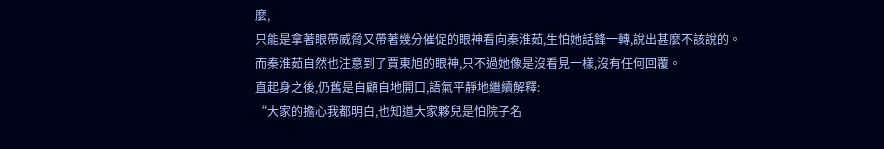麼,
只能是拿著眼帶威脅又帶著幾分催促的眼神看向秦淮茹,生怕她話鋒一轉,說出甚麼不該說的。
而秦淮茹自然也注意到了賈東旭的眼神,只不過她像是沒看見一樣,沒有任何回覆。
直起身之後,仍舊是自顧自地開口,語氣平靜地繼續解釋:
“大家的擔心我都明白,也知道大家夥兒是怕院子名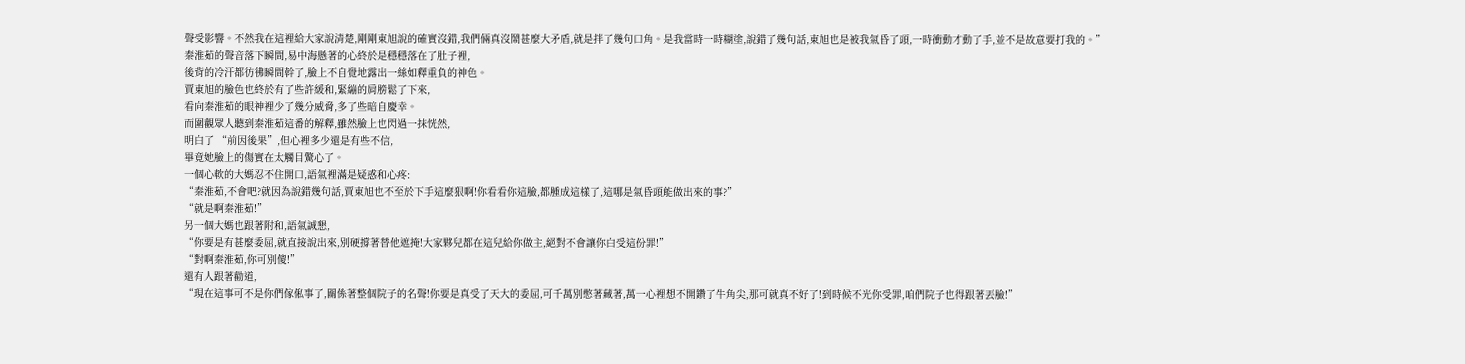聲受影響。不然我在這裡給大家說清楚,剛剛東旭說的確實沒錯,我們倆真沒鬧甚麼大矛盾,就是拌了幾句口角。是我當時一時糊塗,說錯了幾句話,東旭也是被我氣昏了頭,一時衝動才動了手,並不是故意要打我的。”
秦淮茹的聲音落下瞬間,易中海懸著的心終於是穩穩落在了肚子裡,
後背的冷汗都彷彿瞬間幹了,臉上不自覺地露出一絲如釋重負的神色。
賈東旭的臉色也終於有了些許緩和,緊繃的肩膀鬆了下來,
看向秦淮茹的眼神裡少了幾分威脅,多了些暗自慶幸。
而圍觀眾人聽到秦淮茹這番的解釋,雖然臉上也閃過一抹恍然,
明白了 “前因後果”,但心裡多少還是有些不信,
畢竟她臉上的傷實在太觸目驚心了。
一個心軟的大媽忍不住開口,語氣裡滿是疑惑和心疼:
“秦淮茹,不會吧?就因為說錯幾句話,賈東旭也不至於下手這麼狠啊!你看看你這臉,都腫成這樣了,這哪是氣昏頭能做出來的事?”
“就是啊秦淮茹!”
另一個大媽也跟著附和,語氣誠懇,
“你要是有甚麼委屈,就直接說出來,別硬撐著替他遮掩!大家夥兒都在這兒給你做主,絕對不會讓你白受這份罪!”
“對啊秦淮茹,你可別傻!”
還有人跟著勸道,
“現在這事可不是你們傢俬事了,關係著整個院子的名聲!你要是真受了天大的委屈,可千萬別憋著藏著,萬一心裡想不開鑽了牛角尖,那可就真不好了!到時候不光你受罪,咱們院子也得跟著丟臉!”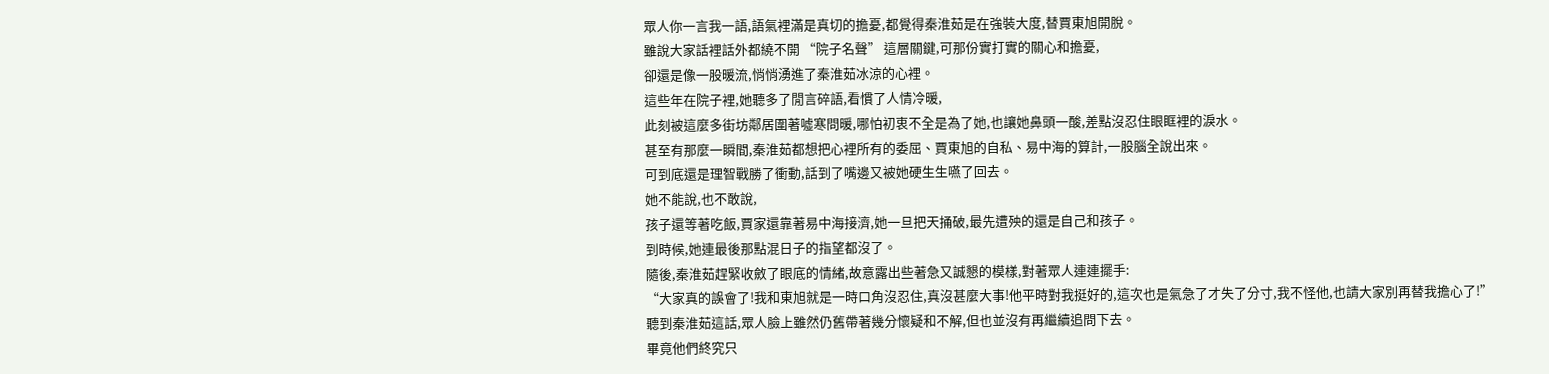眾人你一言我一語,語氣裡滿是真切的擔憂,都覺得秦淮茹是在強裝大度,替賈東旭開脫。
雖說大家話裡話外都繞不開 “院子名聲” 這層關鍵,可那份實打實的關心和擔憂,
卻還是像一股暖流,悄悄湧進了秦淮茹冰涼的心裡。
這些年在院子裡,她聽多了閒言碎語,看慣了人情冷暖,
此刻被這麼多街坊鄰居圍著噓寒問暖,哪怕初衷不全是為了她,也讓她鼻頭一酸,差點沒忍住眼眶裡的淚水。
甚至有那麼一瞬間,秦淮茹都想把心裡所有的委屈、賈東旭的自私、易中海的算計,一股腦全說出來。
可到底還是理智戰勝了衝動,話到了嘴邊又被她硬生生嚥了回去。
她不能說,也不敢說,
孩子還等著吃飯,賈家還靠著易中海接濟,她一旦把天捅破,最先遭殃的還是自己和孩子。
到時候,她連最後那點混日子的指望都沒了。
隨後,秦淮茹趕緊收斂了眼底的情緒,故意露出些著急又誠懇的模樣,對著眾人連連擺手:
“大家真的誤會了!我和東旭就是一時口角沒忍住,真沒甚麼大事!他平時對我挺好的,這次也是氣急了才失了分寸,我不怪他,也請大家別再替我擔心了!”
聽到秦淮茹這話,眾人臉上雖然仍舊帶著幾分懷疑和不解,但也並沒有再繼續追問下去。
畢竟他們終究只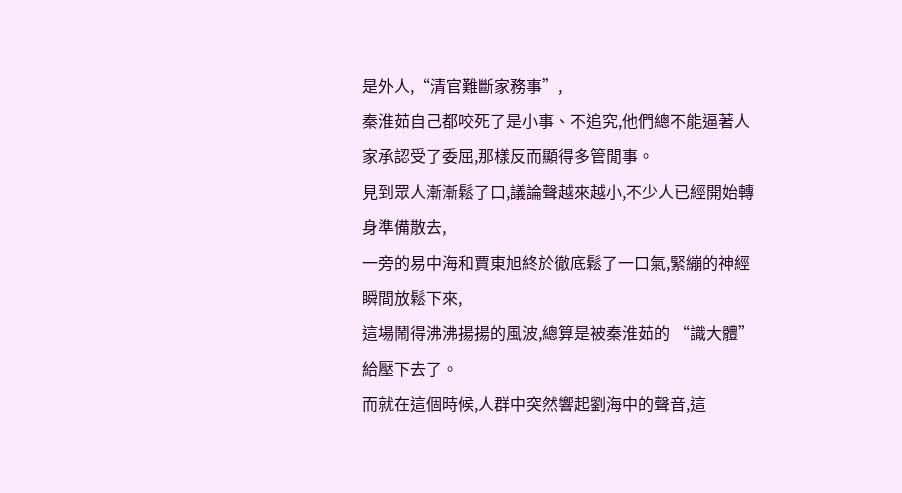是外人,“清官難斷家務事”,
秦淮茹自己都咬死了是小事、不追究,他們總不能逼著人家承認受了委屈,那樣反而顯得多管閒事。
見到眾人漸漸鬆了口,議論聲越來越小,不少人已經開始轉身準備散去,
一旁的易中海和賈東旭終於徹底鬆了一口氣,緊繃的神經瞬間放鬆下來,
這場鬧得沸沸揚揚的風波,總算是被秦淮茹的 “識大體” 給壓下去了。
而就在這個時候,人群中突然響起劉海中的聲音,這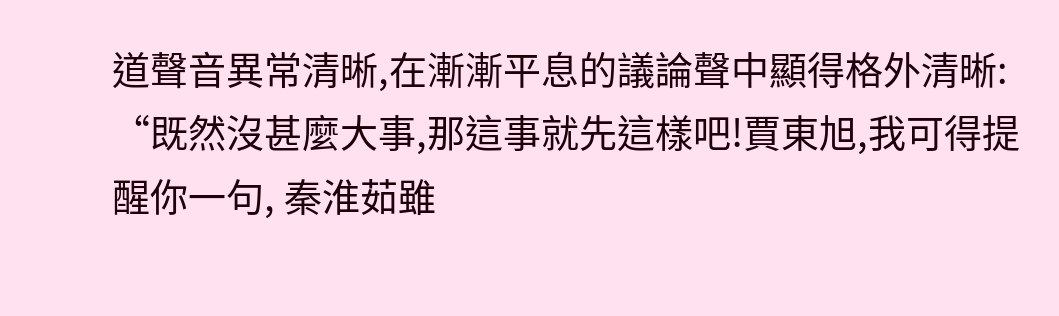道聲音異常清晰,在漸漸平息的議論聲中顯得格外清晰:
“既然沒甚麼大事,那這事就先這樣吧!賈東旭,我可得提醒你一句, 秦淮茹雖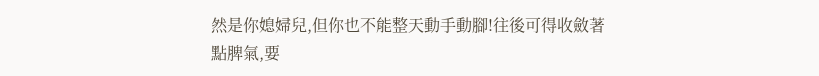然是你媳婦兒,但你也不能整天動手動腳!往後可得收斂著點脾氣,要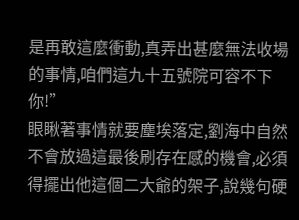是再敢這麼衝動,真弄出甚麼無法收場的事情,咱們這九十五號院可容不下你!”
眼瞅著事情就要塵埃落定,劉海中自然不會放過這最後刷存在感的機會,必須得擺出他這個二大爺的架子,說幾句硬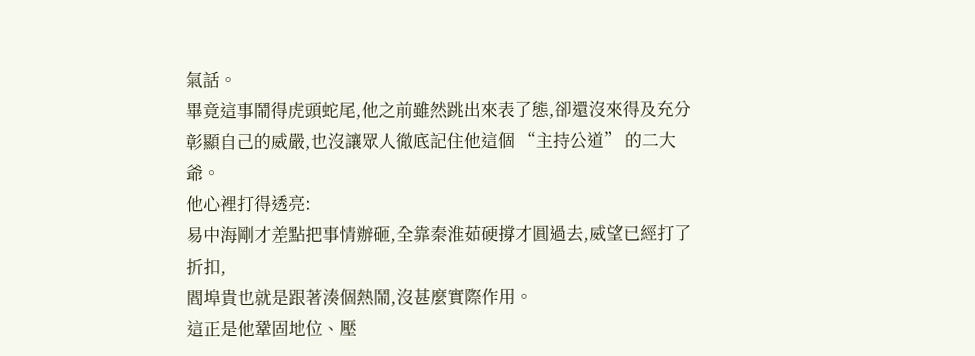氣話。
畢竟這事鬧得虎頭蛇尾,他之前雖然跳出來表了態,卻還沒來得及充分彰顯自己的威嚴,也沒讓眾人徹底記住他這個 “主持公道” 的二大爺。
他心裡打得透亮:
易中海剛才差點把事情辦砸,全靠秦淮茹硬撐才圓過去,威望已經打了折扣,
閻埠貴也就是跟著湊個熱鬧,沒甚麼實際作用。
這正是他鞏固地位、壓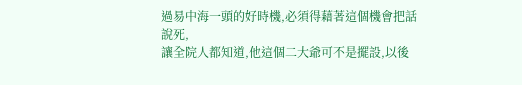過易中海一頭的好時機,必須得藉著這個機會把話說死,
讓全院人都知道,他這個二大爺可不是擺設,以後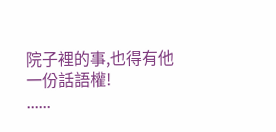院子裡的事,也得有他一份話語權!
......